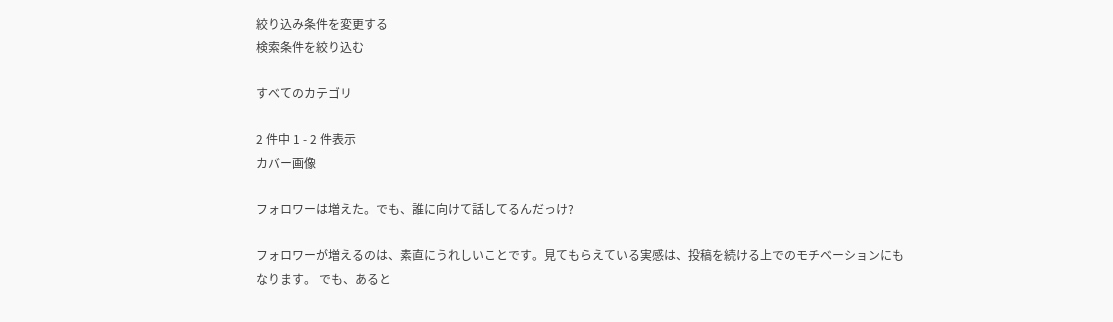絞り込み条件を変更する
検索条件を絞り込む

すべてのカテゴリ

2 件中 1 - 2 件表示
カバー画像

フォロワーは増えた。でも、誰に向けて話してるんだっけ?

フォロワーが増えるのは、素直にうれしいことです。見てもらえている実感は、投稿を続ける上でのモチベーションにもなります。 でも、あると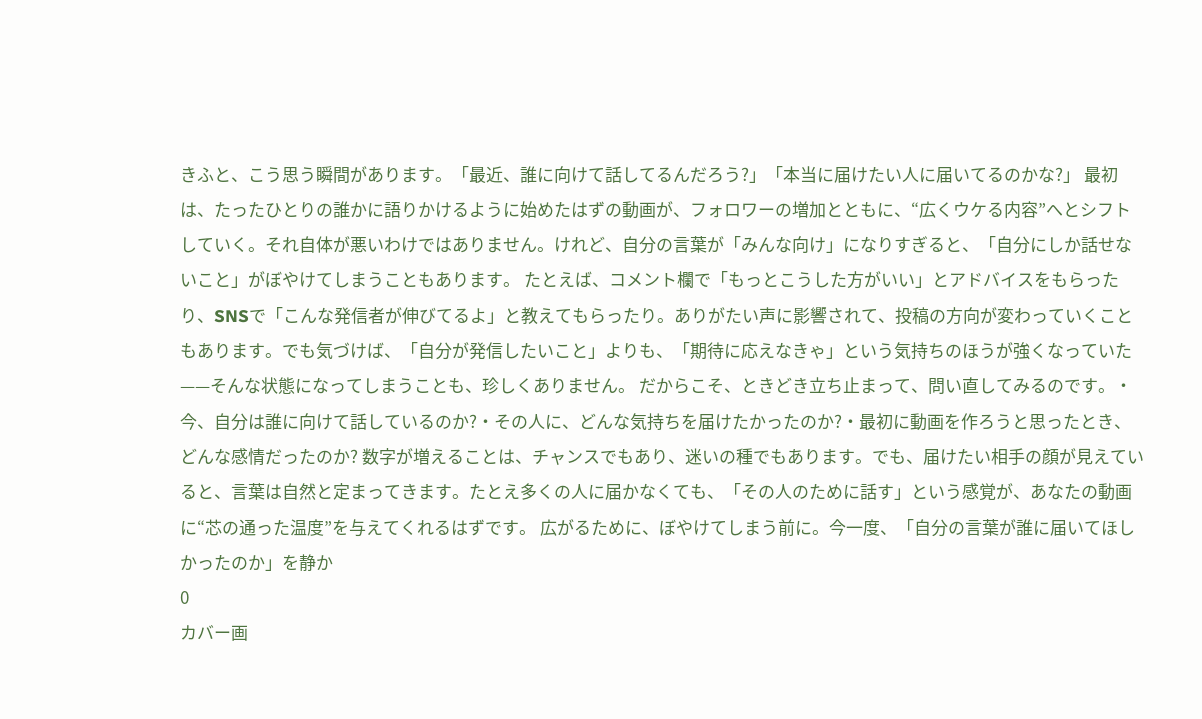きふと、こう思う瞬間があります。「最近、誰に向けて話してるんだろう?」「本当に届けたい人に届いてるのかな?」 最初は、たったひとりの誰かに語りかけるように始めたはずの動画が、フォロワーの増加とともに、“広くウケる内容”へとシフトしていく。それ自体が悪いわけではありません。けれど、自分の言葉が「みんな向け」になりすぎると、「自分にしか話せないこと」がぼやけてしまうこともあります。 たとえば、コメント欄で「もっとこうした方がいい」とアドバイスをもらったり、SNSで「こんな発信者が伸びてるよ」と教えてもらったり。ありがたい声に影響されて、投稿の方向が変わっていくこともあります。でも気づけば、「自分が発信したいこと」よりも、「期待に応えなきゃ」という気持ちのほうが強くなっていた——そんな状態になってしまうことも、珍しくありません。 だからこそ、ときどき立ち止まって、問い直してみるのです。・今、自分は誰に向けて話しているのか?・その人に、どんな気持ちを届けたかったのか?・最初に動画を作ろうと思ったとき、どんな感情だったのか? 数字が増えることは、チャンスでもあり、迷いの種でもあります。でも、届けたい相手の顔が見えていると、言葉は自然と定まってきます。たとえ多くの人に届かなくても、「その人のために話す」という感覚が、あなたの動画に“芯の通った温度”を与えてくれるはずです。 広がるために、ぼやけてしまう前に。今一度、「自分の言葉が誰に届いてほしかったのか」を静か
0
カバー画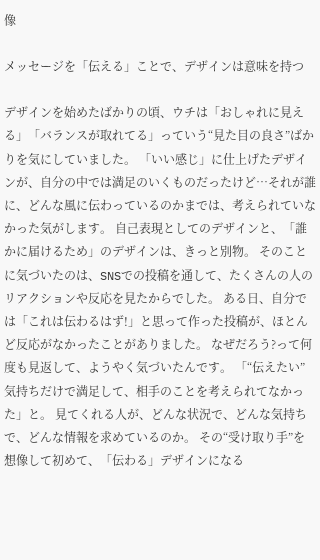像

メッセージを「伝える」ことで、デザインは意味を持つ

デザインを始めたばかりの頃、ウチは「おしゃれに見える」「バランスが取れてる」っていう“見た目の良さ”ばかりを気にしていました。 「いい感じ」に仕上げたデザインが、自分の中では満足のいくものだったけど…それが誰に、どんな風に伝わっているのかまでは、考えられていなかった気がします。 自己表現としてのデザインと、「誰かに届けるため」のデザインは、きっと別物。 そのことに気づいたのは、SNSでの投稿を通して、たくさんの人のリアクションや反応を見たからでした。 ある日、自分では「これは伝わるはず!」と思って作った投稿が、ほとんど反応がなかったことがありました。 なぜだろう?って何度も見返して、ようやく気づいたんです。 「“伝えたい”気持ちだけで満足して、相手のことを考えられてなかった」と。 見てくれる人が、どんな状況で、どんな気持ちで、どんな情報を求めているのか。 その“受け取り手”を想像して初めて、「伝わる」デザインになる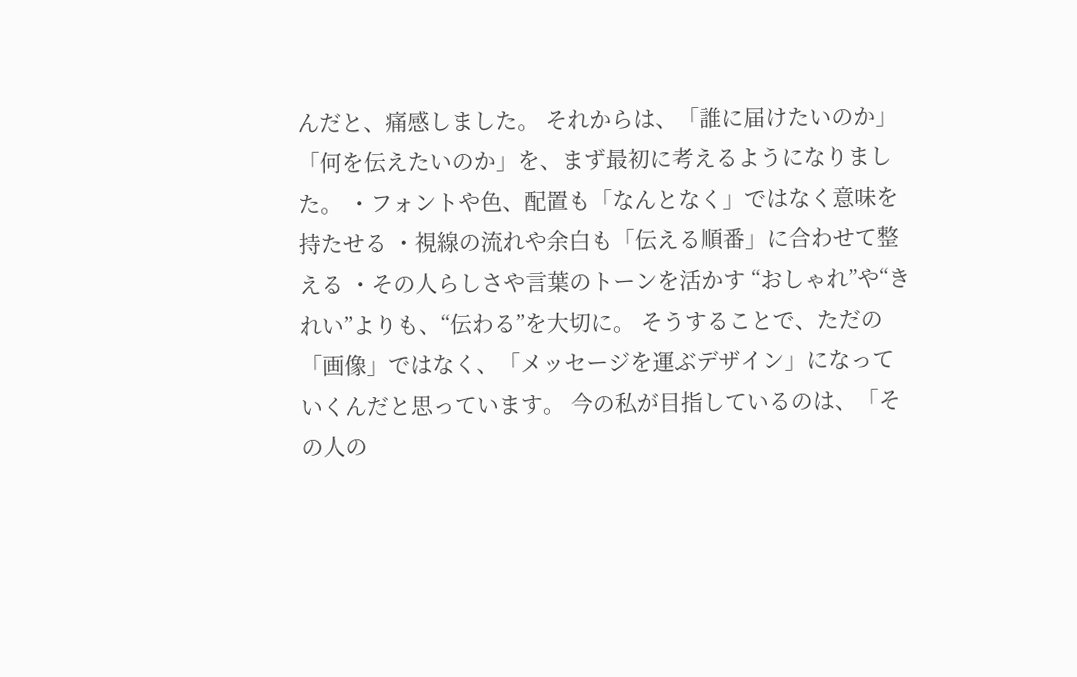んだと、痛感しました。 それからは、「誰に届けたいのか」「何を伝えたいのか」を、まず最初に考えるようになりました。 ・フォントや色、配置も「なんとなく」ではなく意味を持たせる ・視線の流れや余白も「伝える順番」に合わせて整える ・その人らしさや言葉のトーンを活かす “おしゃれ”や“きれい”よりも、“伝わる”を大切に。 そうすることで、ただの「画像」ではなく、「メッセージを運ぶデザイン」になっていくんだと思っています。 今の私が目指しているのは、「その人の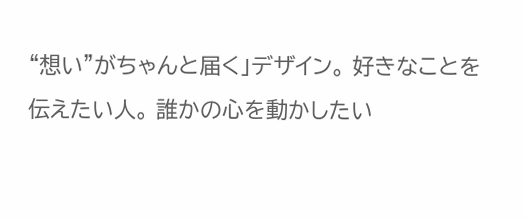“想い”がちゃんと届く」デザイン。 好きなことを伝えたい人。 誰かの心を動かしたい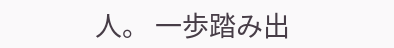人。 一歩踏み出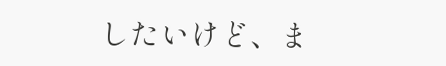したいけど、ま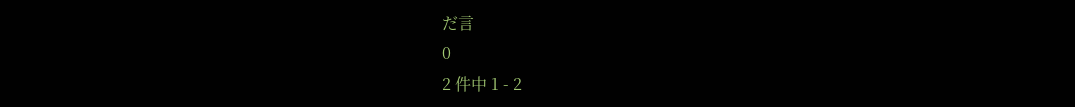だ言
0
2 件中 1 - 2